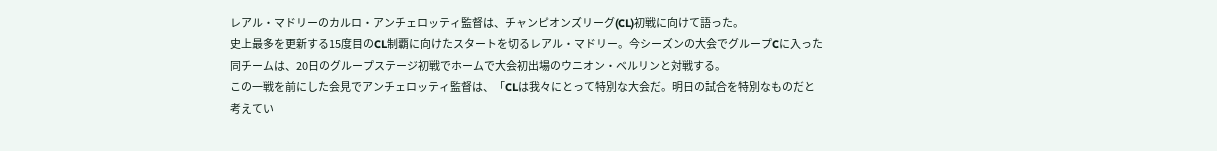レアル・マドリーのカルロ・アンチェロッティ監督は、チャンピオンズリーグ(CL)初戦に向けて語った。
史上最多を更新する15度目のCL制覇に向けたスタートを切るレアル・マドリー。今シーズンの大会でグループCに入った同チームは、20日のグループステージ初戦でホームで大会初出場のウニオン・ベルリンと対戦する。
この一戦を前にした会見でアンチェロッティ監督は、「CLは我々にとって特別な大会だ。明日の試合を特別なものだと考えてい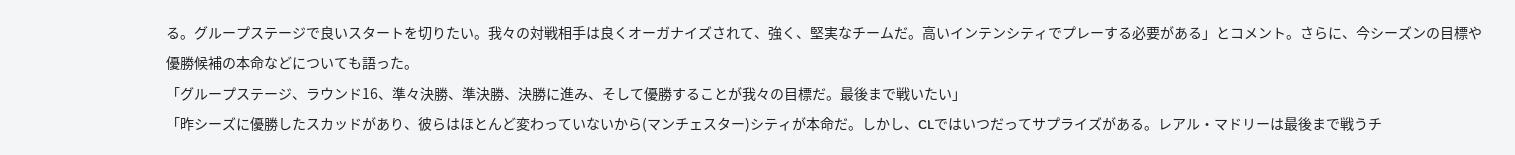る。グループステージで良いスタートを切りたい。我々の対戦相手は良くオーガナイズされて、強く、堅実なチームだ。高いインテンシティでプレーする必要がある」とコメント。さらに、今シーズンの目標や優勝候補の本命などについても語った。
「グループステージ、ラウンド16、準々決勝、準決勝、決勝に進み、そして優勝することが我々の目標だ。最後まで戦いたい」
「昨シーズに優勝したスカッドがあり、彼らはほとんど変わっていないから(マンチェスター)シティが本命だ。しかし、CLではいつだってサプライズがある。レアル・マドリーは最後まで戦うチ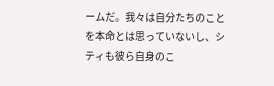ームだ。我々は自分たちのことを本命とは思っていないし、シティも彼ら自身のこ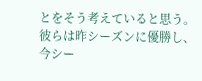とをそう考えていると思う。彼らは昨シーズンに優勝し、今シー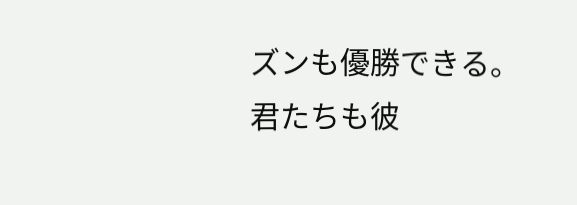ズンも優勝できる。君たちも彼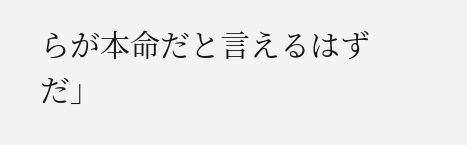らが本命だと言えるはずだ」